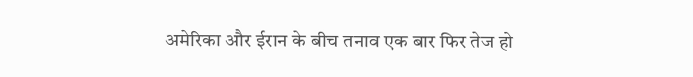अमेरिका और ईरान के बीच तनाव एक बार फिर तेज हो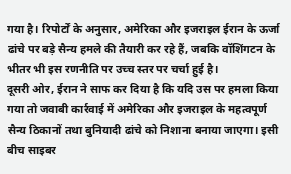गया है। रिपोर्टों के अनुसार, अमेरिका और इजराइल ईरान के ऊर्जा ढांचे पर बड़े सैन्य हमले की तैयारी कर रहे हैं, जबकि वॉशिंगटन के भीतर भी इस रणनीति पर उच्च स्तर पर चर्चा हुई है।
दूसरी ओर, ईरान ने साफ कर दिया है कि यदि उस पर हमला किया गया तो जवाबी कार्रवाई में अमेरिका और इजराइल के महत्वपूर्ण सैन्य ठिकानों तथा बुनियादी ढांचे को निशाना बनाया जाएगा। इसी बीच साइबर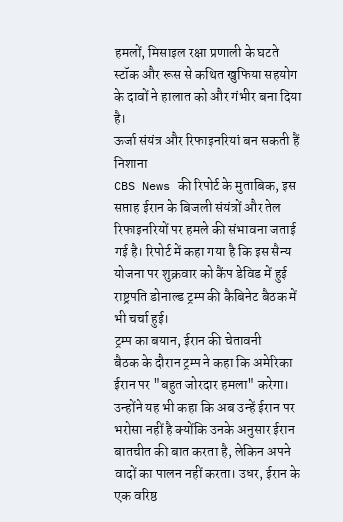हमलों, मिसाइल रक्षा प्रणाली के घटते स्टॉक और रूस से कथित खुफिया सहयोग के दावों ने हालात को और गंभीर बना दिया है।
ऊर्जा संयंत्र और रिफाइनरियां बन सकती हैं निशाना
CBS News की रिपोर्ट के मुताबिक, इस सप्ताह ईरान के बिजली संयंत्रों और तेल रिफाइनरियों पर हमले की संभावना जताई गई है। रिपोर्ट में कहा गया है कि इस सैन्य योजना पर शुक्रवार को कैंप डेविड में हुई राष्ट्रपति डोनाल्ड ट्रम्प की कैबिनेट बैठक में भी चर्चा हुई।
ट्रम्प का बयान, ईरान की चेतावनी
बैठक के दौरान ट्रम्प ने कहा कि अमेरिका ईरान पर "बहुत जोरदार हमला" करेगा। उन्होंने यह भी कहा कि अब उन्हें ईरान पर भरोसा नहीं है क्योंकि उनके अनुसार ईरान बातचीत की बात करता है, लेकिन अपने वादों का पालन नहीं करता। उधर, ईरान के एक वरिष्ठ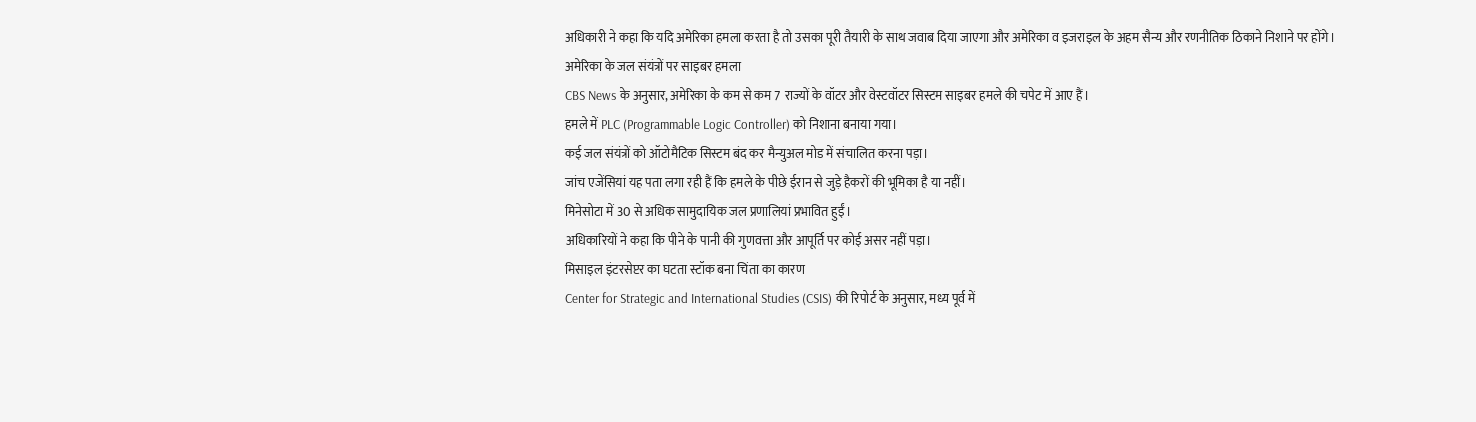अधिकारी ने कहा कि यदि अमेरिका हमला करता है तो उसका पूरी तैयारी के साथ जवाब दिया जाएगा और अमेरिका व इजराइल के अहम सैन्य और रणनीतिक ठिकाने निशाने पर होंगे।
अमेरिका के जल संयंत्रों पर साइबर हमला
CBS News के अनुसार, अमेरिका के कम से कम 7 राज्यों के वॉटर और वेस्टवॉटर सिस्टम साइबर हमले की चपेट में आए हैं।
हमले में PLC (Programmable Logic Controller) को निशाना बनाया गया।
कई जल संयंत्रों को ऑटोमैटिक सिस्टम बंद कर मैन्युअल मोड में संचालित करना पड़ा।
जांच एजेंसियां यह पता लगा रही हैं कि हमले के पीछे ईरान से जुड़े हैकरों की भूमिका है या नहीं।
मिनेसोटा में 30 से अधिक सामुदायिक जल प्रणालियां प्रभावित हुईं।
अधिकारियों ने कहा कि पीने के पानी की गुणवत्ता और आपूर्ति पर कोई असर नहीं पड़ा।
मिसाइल इंटरसेप्टर का घटता स्टॉक बना चिंता का कारण
Center for Strategic and International Studies (CSIS) की रिपोर्ट के अनुसार, मध्य पूर्व में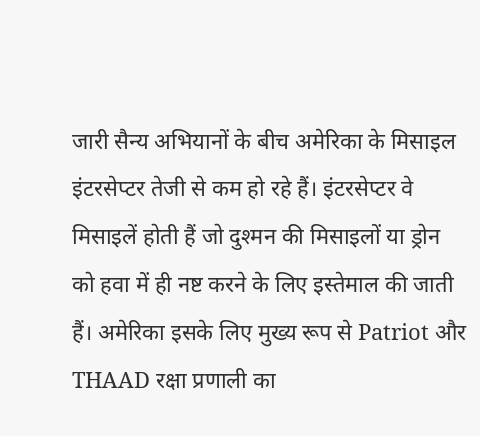जारी सैन्य अभियानों के बीच अमेरिका के मिसाइल इंटरसेप्टर तेजी से कम हो रहे हैं। इंटरसेप्टर वे मिसाइलें होती हैं जो दुश्मन की मिसाइलों या ड्रोन को हवा में ही नष्ट करने के लिए इस्तेमाल की जाती हैं। अमेरिका इसके लिए मुख्य रूप से Patriot और THAAD रक्षा प्रणाली का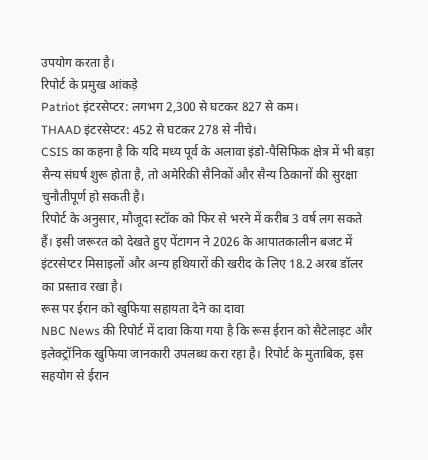उपयोग करता है।
रिपोर्ट के प्रमुख आंकड़े
Patriot इंटरसेप्टर: लगभग 2,300 से घटकर 827 से कम।
THAAD इंटरसेप्टर: 452 से घटकर 278 से नीचे।
CSIS का कहना है कि यदि मध्य पूर्व के अलावा इंडो-पैसिफिक क्षेत्र में भी बड़ा सैन्य संघर्ष शुरू होता है, तो अमेरिकी सैनिकों और सैन्य ठिकानों की सुरक्षा चुनौतीपूर्ण हो सकती है।
रिपोर्ट के अनुसार, मौजूदा स्टॉक को फिर से भरने में करीब 3 वर्ष लग सकते हैं। इसी जरूरत को देखते हुए पेंटागन ने 2026 के आपातकालीन बजट में इंटरसेप्टर मिसाइलों और अन्य हथियारों की खरीद के लिए 18.2 अरब डॉलर का प्रस्ताव रखा है।
रूस पर ईरान को खुफिया सहायता देने का दावा
NBC News की रिपोर्ट में दावा किया गया है कि रूस ईरान को सैटेलाइट और इलेक्ट्रॉनिक खुफिया जानकारी उपलब्ध करा रहा है। रिपोर्ट के मुताबिक, इस सहयोग से ईरान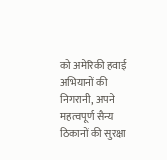को अमेरिकी हवाई अभियानों की निगरानी, अपने महत्वपूर्ण सैन्य ठिकानों की सुरक्षा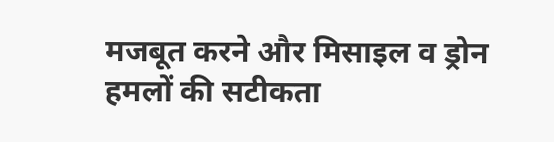मजबूत करने और मिसाइल व ड्रोन हमलों की सटीकता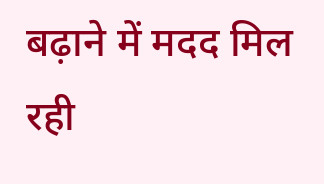बढ़ाने में मदद मिल रही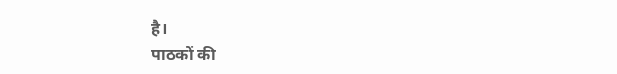है।
पाठकों की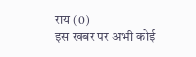राय (0)
इस खबर पर अभी कोई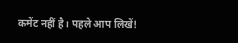कमेंट नहीं है। पहले आप लिखें!